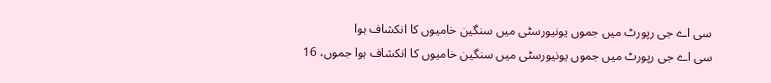سی اے جی رپورٹ میں جموں یونیورسٹی میں سنگین خامیوں کا انکشاف ہوا
سی اے جی رپورٹ میں جموں یونیورسٹی میں سنگین خامیوں کا انکشاف ہوا جموں، 16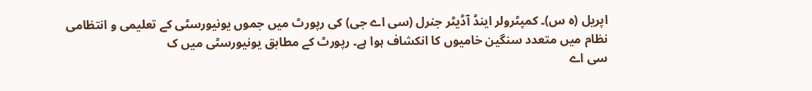اپریل (ہ س)۔ کمپٹرولر اینڈ آڈیٹر جنرل (سی اے جی) کی رپورٹ میں جموں یونیورسٹی کے تعلیمی و انتظامی نظام میں متعدد سنگین خامیوں کا انکشاف ہوا ہے۔ رپورٹ کے مطابق یونیورسٹی میں ک
سی اے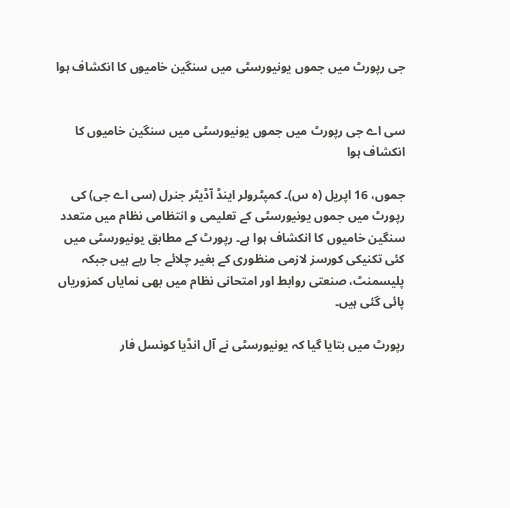جی رپورٹ میں جموں یونیورسٹی میں سنگین خامیوں کا انکشاف ہوا


سی اے جی رپورٹ میں جموں یونیورسٹی میں سنگین خامیوں کا انکشاف ہوا

جموں، 16 اپریل (ہ س)۔ کمپٹرولر اینڈ آڈیٹر جنرل (سی اے جی) کی رپورٹ میں جموں یونیورسٹی کے تعلیمی و انتظامی نظام میں متعدد سنگین خامیوں کا انکشاف ہوا ہے۔ رپورٹ کے مطابق یونیورسٹی میں کئی تکنیکی کورسز لازمی منظوری کے بغیر چلائے جا رہے ہیں جبکہ پلیسمنٹ، صنعتی روابط اور امتحانی نظام میں بھی نمایاں کمزوریاں پائی گئی ہیں۔

رپورٹ میں بتایا گیا کہ یونیورسٹی نے آل انڈیا کونسل فار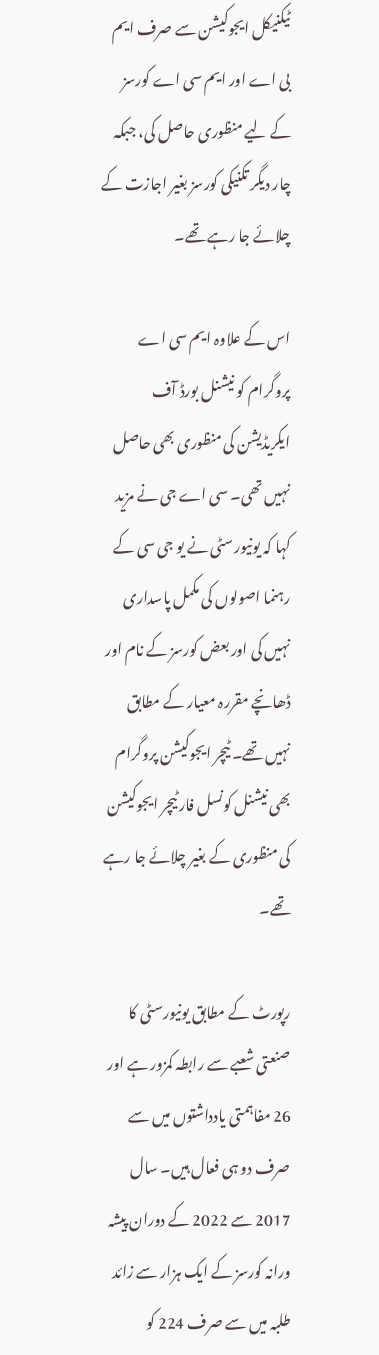ٹیکنیکل ایجوکیشن سے صرف ایم بی اے اور ایم سی اے کورسز کے لیے منظوری حاصل کی، جبکہ چار دیگر تکنیکی کورسز بغیر اجازت کے چلائے جا رہے تھے۔

اس کے علاوہ ایم سی اے پروگرام کو نیشنل بورڈ آف ایکریڈیشن کی منظوری بھی حاصل نہیں تھی۔ سی اے جی نے مزید کہا کہ یونیورسٹی نے یو جی سی کے رہنما اصولوں کی مکمل پاسداری نہیں کی اور بعض کورسز کے نام اور ڈھانچے مقررہ معیار کے مطابق نہیں تھے۔ ٹیچر ایجوکیشن پروگرام بھی نیشنل کونسل فار ٹیچر ایجوکیشن کی منظوری کے بغیر چلائے جا رہے تھے۔

رپورٹ کے مطابق یونیورسٹی کا صنعتی شعبے سے رابطہ کمزور ہے اور 26 مفاہمتی یادداشتوں میں سے صرف دو ہی فعال ہیں۔ سال 2017 سے 2022 کے دوران پیشہ ورانہ کورسز کے ایک ہزار سے زائد طلبہ میں سے صرف 224 کو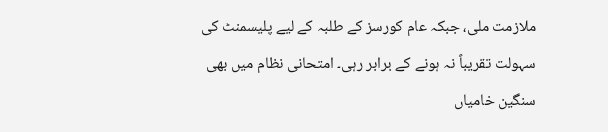ملازمت ملی، جبکہ عام کورسز کے طلبہ کے لیے پلیسمنٹ کی سہولت تقریباً نہ ہونے کے برابر رہی۔ امتحانی نظام میں بھی سنگین خامیاں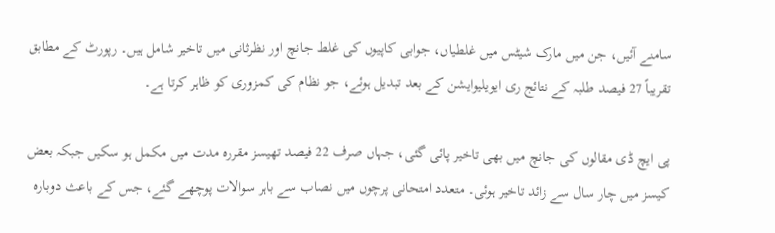سامنے آئیں، جن میں مارک شیٹس میں غلطیاں، جوابی کاپیوں کی غلط جانچ اور نظرثانی میں تاخیر شامل ہیں۔ رپورٹ کے مطابق تقریباً 27 فیصد طلبہ کے نتائج ری ایویلیوایشن کے بعد تبدیل ہوئے، جو نظام کی کمزوری کو ظاہر کرتا ہے۔

پی ایچ ڈی مقالوں کی جانچ میں بھی تاخیر پائی گئی، جہاں صرف 22 فیصد تھیسز مقررہ مدت میں مکمل ہو سکیں جبکہ بعض کیسز میں چار سال سے زائد تاخیر ہوئی۔ متعدد امتحانی پرچوں میں نصاب سے باہر سوالات پوچھے گئے، جس کے باعث دوبارہ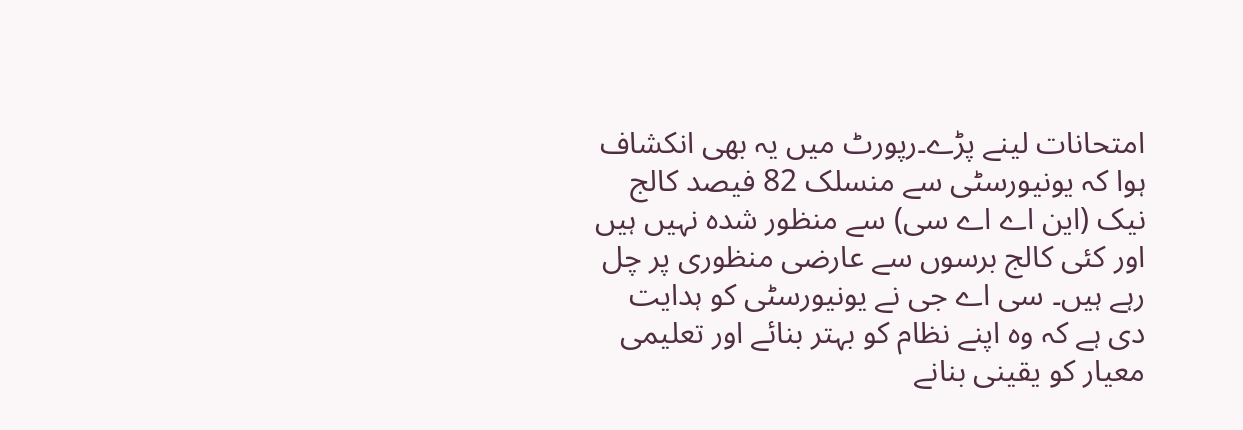امتحانات لینے پڑے۔رپورٹ میں یہ بھی انکشاف ہوا کہ یونیورسٹی سے منسلک 82 فیصد کالج نیک (این اے اے سی) سے منظور شدہ نہیں ہیں اور کئی کالج برسوں سے عارضی منظوری پر چل رہے ہیں۔ سی اے جی نے یونیورسٹی کو ہدایت دی ہے کہ وہ اپنے نظام کو بہتر بنائے اور تعلیمی معیار کو یقینی بنانے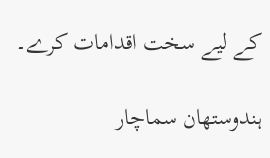کے لیے سخت اقدامات کرے۔

ہندوستھان سماچار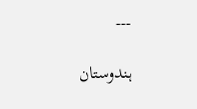---

ہندوستان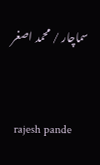سماچار / محمد اصغر


 rajesh pande